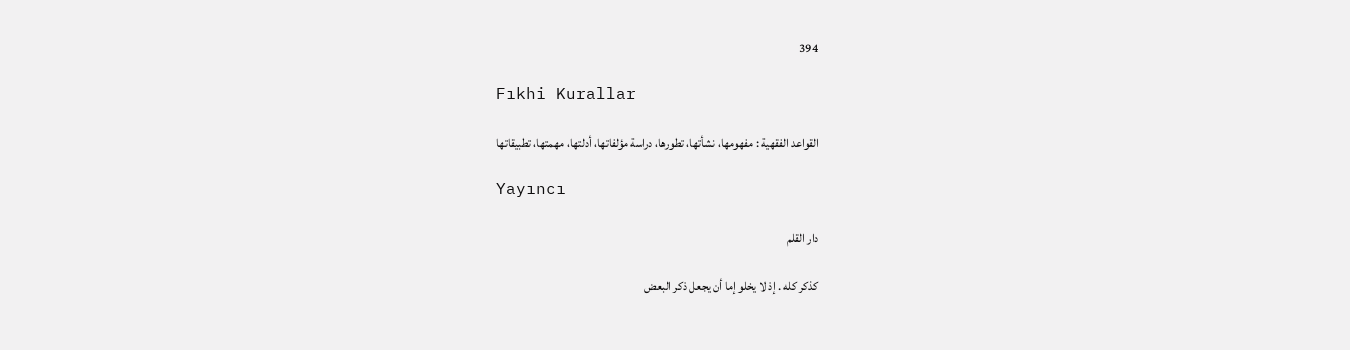394

Fıkhi Kurallar

القواعد الفقهية : مفهومها، نشأتها، تطورها، دراسة مؤلفاتها، أدلتها، مهمتها، تطبيقاتها

Yayıncı

دار القلم

كذكر كله . إذ لا يخلو إما أن يجعل ذكر البعض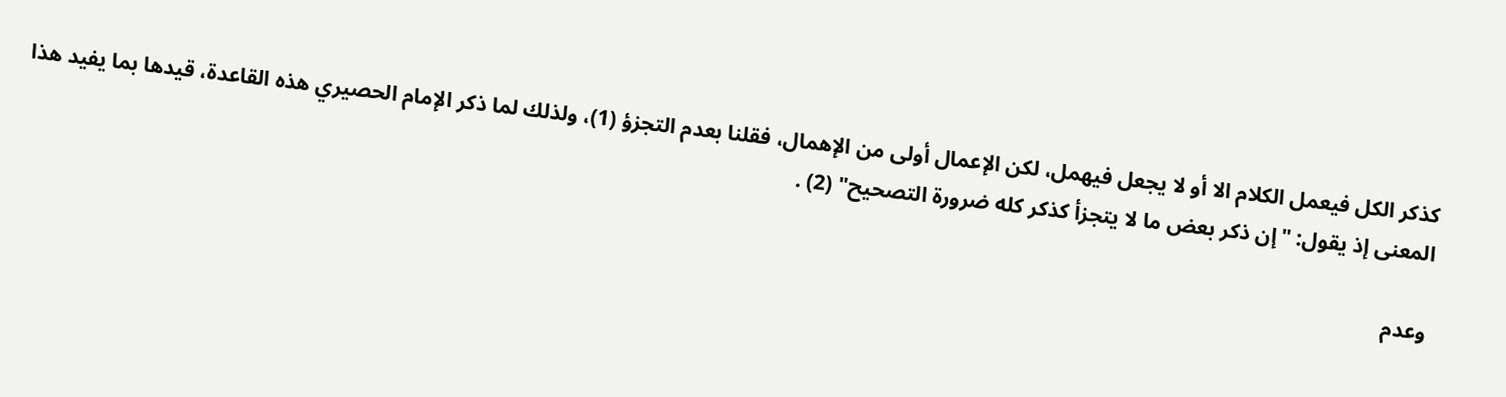كذكر الكل فيعمل الكلام الا أو لا يجعل فيهمل، لكن الإعمال أولى من الإهمال، فقلنا بعدم التجزؤ (1)، ولذلك لما ذكر الإمام الحصيري هذه القاعدة، قيدها بما يفيد هذا المعنى إذ يقول: "إن ذكر بعض ما لا يتجزأ كذكر كله ضرورة التصحيح" (2) .

وعدم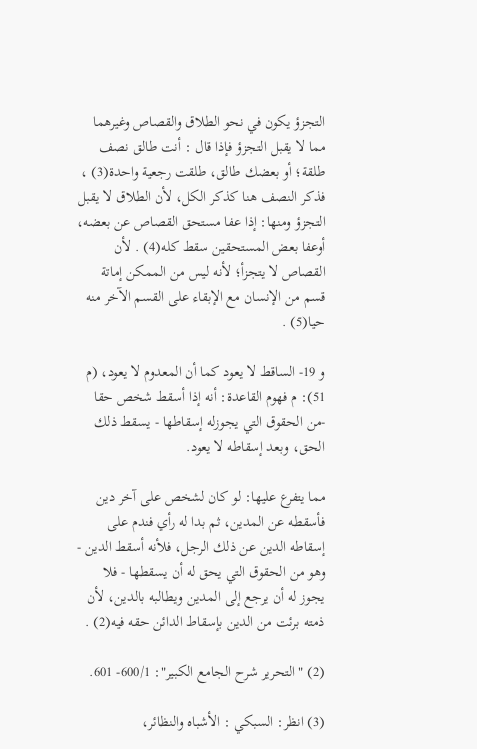التجزؤ يكون في نحو الطلاق والقصاص وغيرهما مما لا يقبل التجزؤ فإذا قال : أنت طالق نصف طلقة؛ أو بعضك طالق، طلقت رجعية واحدة(3) ، فذكر النصف هنا كذكر الكل، لأن الطلاق لا يقبل التجزؤ ومنها: إذا عفا مستحق القصاص عن بعضه، أوعفا بعض المستحقين سقط كله(4) . لأن القصاص لا يتجزأ؛ لأنه ليس من الممكن إماتة قسم من الإنسان مع الإبقاء على القسم الآخر منه حيا(5) .

و 19- الساقط لا يعود كما أن المعدوم لا يعود، (م 51): م فهوم القاعدة: أنه إذا أسقط شخص حقا -من الحقوق التي يجوزله إسقاطها - يسقط ذلك الحق، وبعد إسقاطه لا يعود.

مما يتفرع عليها: لو كان لشخص على آخر دين فأسقطه عن المدين، ثم بدا له رأي فندم على إسقاطه الدين عن ذلك الرجل، فلأنه أسقط الدين - وهو من الحقوق التي يحق له أن يسقطها - فلا يجوز له أن يرجع إلى المدين ويطالبه بالدين، لأن ذمته برئت من الدين بإسقاط الدائن حقه فيه(2) .

(2) "التحرير شرح الجامع الكبير": 600/1- 601.

(3) انظر: السبكي : الأشباه والنظائر،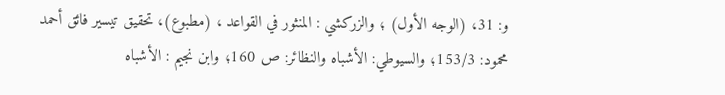و: 31، (الوجه الأول) ؛ والزركشي : المنثور في القواعد ، (مطبوع)، تحقيق تيسير فائق أحمد محمود: 153/3؛ والسيوطي: الأشباه والنظائر: ص 160؛ وابن نجيم : الأشباه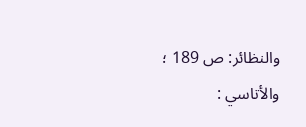والنظائر: ص 189 ؛ والأتاسي :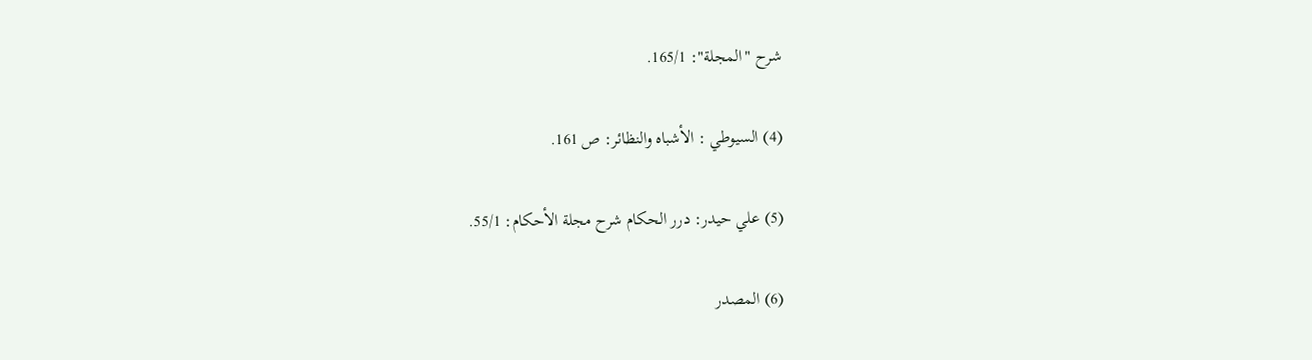شرح "المجلة": 165/1.

(4) السيوطي : الأشباه والنظائر: ص 161.

(5) علي حيدر: درر الحكام شرح مجلة الأحكام: 55/1.

(6) المصدر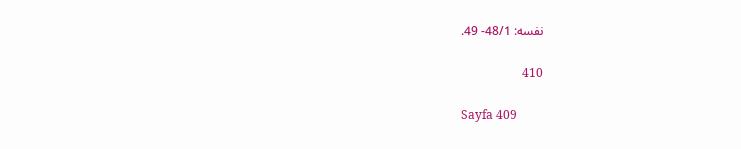نفسه: 48/1- 49.

410

Sayfa 409